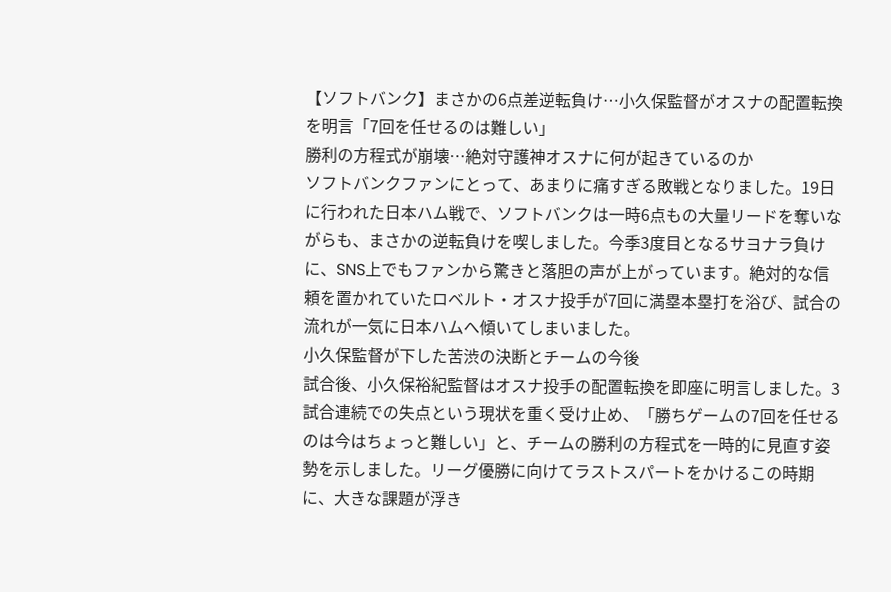【ソフトバンク】まさかの6点差逆転負け…小久保監督がオスナの配置転換を明言「7回を任せるのは難しい」
勝利の方程式が崩壊…絶対守護神オスナに何が起きているのか
ソフトバンクファンにとって、あまりに痛すぎる敗戦となりました。19日に行われた日本ハム戦で、ソフトバンクは一時6点もの大量リードを奪いながらも、まさかの逆転負けを喫しました。今季3度目となるサヨナラ負けに、SNS上でもファンから驚きと落胆の声が上がっています。絶対的な信頼を置かれていたロベルト・オスナ投手が7回に満塁本塁打を浴び、試合の流れが一気に日本ハムへ傾いてしまいました。
小久保監督が下した苦渋の決断とチームの今後
試合後、小久保裕紀監督はオスナ投手の配置転換を即座に明言しました。3試合連続での失点という現状を重く受け止め、「勝ちゲームの7回を任せるのは今はちょっと難しい」と、チームの勝利の方程式を一時的に見直す姿勢を示しました。リーグ優勝に向けてラストスパートをかけるこの時期に、大きな課題が浮き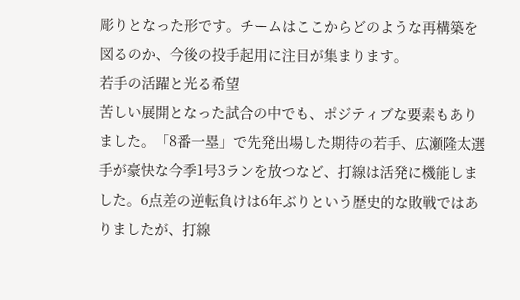彫りとなった形です。チームはここからどのような再構築を図るのか、今後の投手起用に注目が集まります。
若手の活躍と光る希望
苦しい展開となった試合の中でも、ポジティブな要素もありました。「8番一塁」で先発出場した期待の若手、広瀬隆太選手が豪快な今季1号3ランを放つなど、打線は活発に機能しました。6点差の逆転負けは6年ぶりという歴史的な敗戦ではありましたが、打線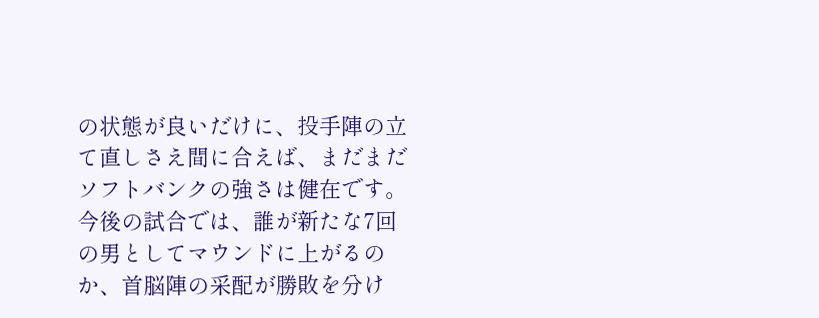の状態が良いだけに、投手陣の立て直しさえ間に合えば、まだまだソフトバンクの強さは健在です。今後の試合では、誰が新たな7回の男としてマウンドに上がるのか、首脳陣の采配が勝敗を分け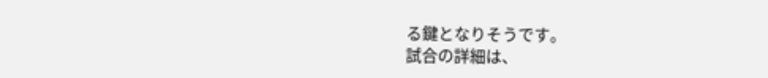る鍵となりそうです。
試合の詳細は、